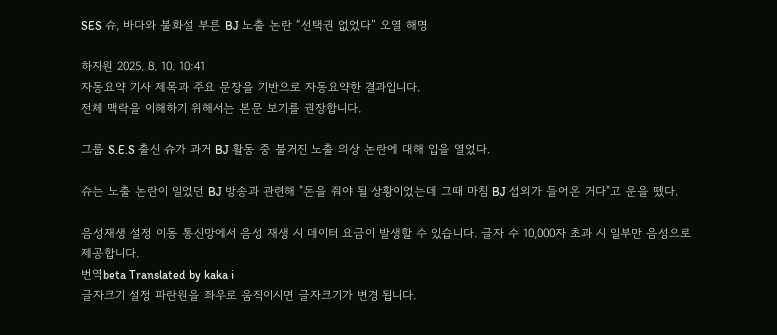SES 슈, 바다와 불화설 부른 BJ 노출 논란 “선택권 없었다” 오열 해명

하지원 2025. 8. 10. 10:41
자동요약 기사 제목과 주요 문장을 기반으로 자동요약한 결과입니다.
전체 맥락을 이해하기 위해서는 본문 보기를 권장합니다.

그룹 S.E.S 출신 슈가 과거 BJ 활동 중 불거진 노출 의상 논란에 대해 입을 열었다.

슈는 노출 논란이 일었던 BJ 방송과 관련해 "돈을 줘야 될 상황이었는데 그때 마침 BJ 섭외가 들어온 거다"고 운을 뗐다.

음성재생 설정 이동 통신망에서 음성 재생 시 데이터 요금이 발생할 수 있습니다. 글자 수 10,000자 초과 시 일부만 음성으로 제공합니다.
번역beta Translated by kaka i
글자크기 설정 파란원을 좌우로 움직이시면 글자크기가 변경 됩니다.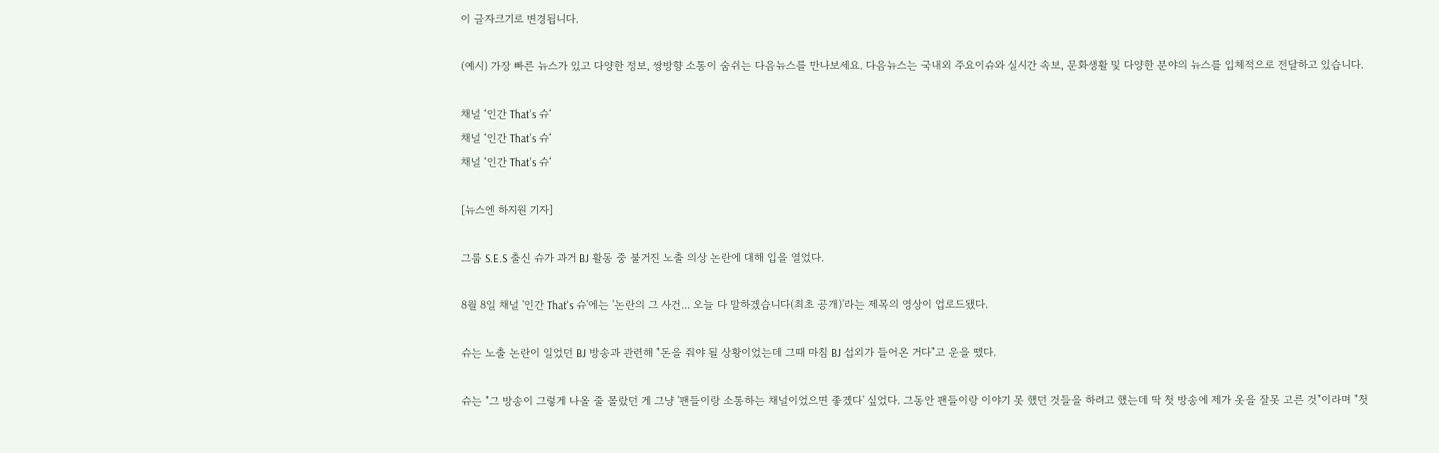이 글자크기로 변경됩니다.

(예시) 가장 빠른 뉴스가 있고 다양한 정보, 쌍방향 소통이 숨쉬는 다음뉴스를 만나보세요. 다음뉴스는 국내외 주요이슈와 실시간 속보, 문화생활 및 다양한 분야의 뉴스를 입체적으로 전달하고 있습니다.

채널 ‘인간 That’s 슈‘
채널 ‘인간 That’s 슈‘
채널 ‘인간 That’s 슈‘

[뉴스엔 하지원 기자]

그룹 S.E.S 출신 슈가 과거 BJ 활동 중 불거진 노출 의상 논란에 대해 입을 열었다.

8월 8일 채널 '인간 That's 슈'에는 '논란의 그 사건... 오늘 다 말하겠습니다(최초 공개)'라는 제목의 영상이 업로드됐다.

슈는 노출 논란이 일었던 BJ 방송과 관련해 "돈을 줘야 될 상황이었는데 그때 마침 BJ 섭외가 들어온 거다"고 운을 뗐다.

슈는 "그 방송이 그렇게 나올 줄 몰랐던 게 그냥 '팬들이랑 소통하는 채널이었으면 좋겠다' 싶었다. 그동안 팬들이랑 이야기 못 했던 것들을 하려고 했는데 딱 첫 방송에 제가 옷을 잘못 고른 것"이라며 "첫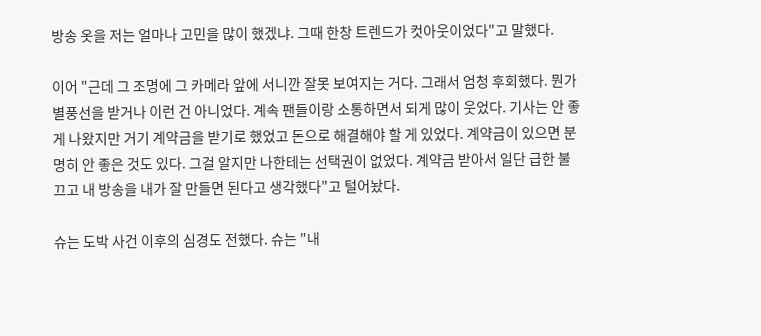방송 옷을 저는 얼마나 고민을 많이 했겠냐. 그때 한창 트렌드가 컷아웃이었다"고 말했다.

이어 "근데 그 조명에 그 카메라 앞에 서니깐 잘못 보여지는 거다. 그래서 엄청 후회했다. 뭔가 별풍선을 받거나 이런 건 아니었다. 계속 팬들이랑 소통하면서 되게 많이 웃었다. 기사는 안 좋게 나왔지만 거기 계약금을 받기로 했었고 돈으로 해결해야 할 게 있었다. 계약금이 있으면 분명히 안 좋은 것도 있다. 그걸 알지만 나한테는 선택권이 없었다. 계약금 받아서 일단 급한 불 끄고 내 방송을 내가 잘 만들면 된다고 생각했다"고 털어놨다.

슈는 도박 사건 이후의 심경도 전했다. 슈는 "내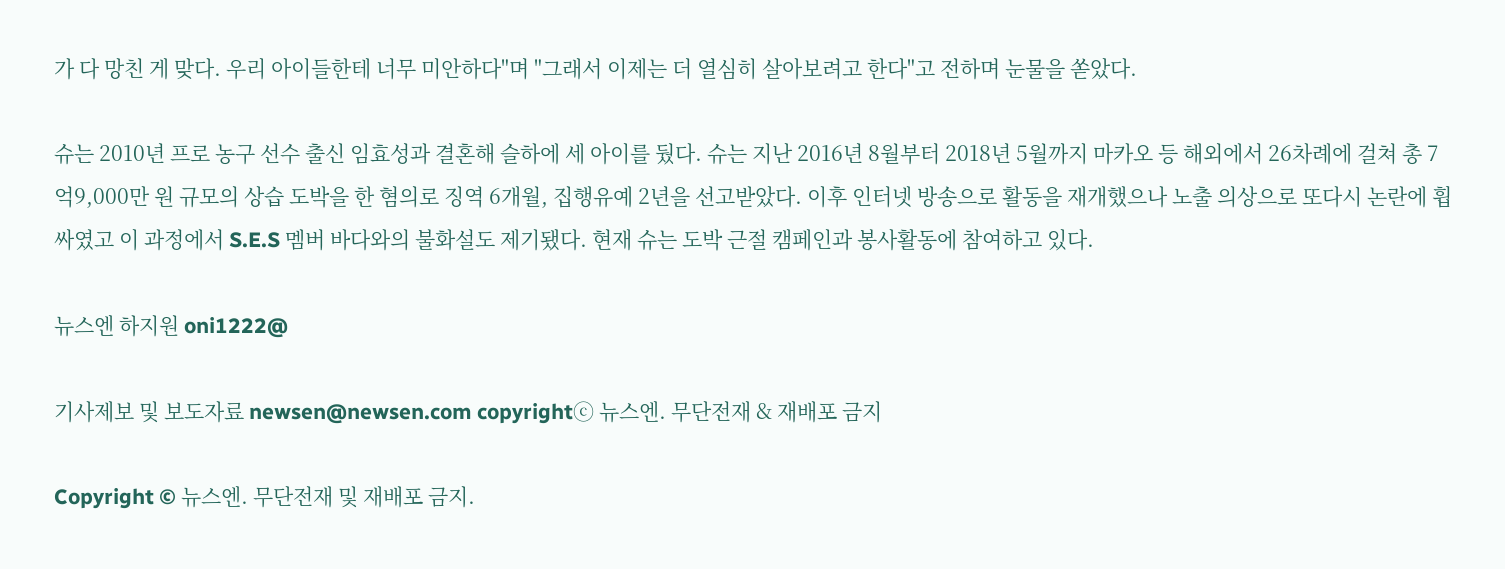가 다 망친 게 맞다. 우리 아이들한테 너무 미안하다"며 "그래서 이제는 더 열심히 살아보려고 한다"고 전하며 눈물을 쏟았다.

슈는 2010년 프로 농구 선수 출신 임효성과 결혼해 슬하에 세 아이를 뒀다. 슈는 지난 2016년 8월부터 2018년 5월까지 마카오 등 해외에서 26차례에 걸쳐 총 7억9,000만 원 규모의 상습 도박을 한 혐의로 징역 6개월, 집행유예 2년을 선고받았다. 이후 인터넷 방송으로 활동을 재개했으나 노출 의상으로 또다시 논란에 휩싸였고 이 과정에서 S.E.S 멤버 바다와의 불화설도 제기됐다. 현재 슈는 도박 근절 캠페인과 봉사활동에 참여하고 있다.

뉴스엔 하지원 oni1222@

기사제보 및 보도자료 newsen@newsen.com copyrightⓒ 뉴스엔. 무단전재 & 재배포 금지

Copyright © 뉴스엔. 무단전재 및 재배포 금지.